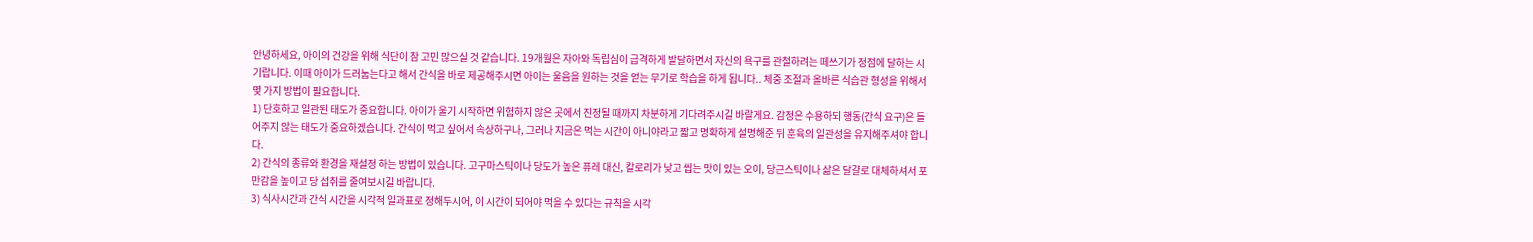안녕하세요, 아이의 건강을 위해 식단이 참 고민 많으실 것 같습니다. 19개월은 자아와 독립심이 급격하게 발달하면서 자신의 욕구를 관철하려는 떼쓰기가 정점에 달하는 시기랍니다. 이때 아이가 드러눕는다고 해서 간식을 바로 제공해주시면 아이는 울음을 원하는 것을 얻는 무기로 학습을 하게 됩니다.. 체중 조절과 올바른 식습관 형성을 위해서 몇 가지 방법이 필요합니다.
1) 단호하고 일관된 태도가 중요합니다. 아이가 울기 시작하면 위험하지 않은 곳에서 진정될 때까지 차분하게 기다려주시길 바랄게요. 감정은 수용하되 행동(간식 요구)은 들어주지 않는 태도가 중요하겠습니다. 간식이 먹고 싶어서 속상하구나, 그러나 지금은 먹는 시간이 아니야라고 짧고 명확하게 설명해준 뒤 훈육의 일관성을 유지해주셔야 합니다.
2) 간식의 종류와 환경을 재설정 하는 방법이 있습니다. 고구마스틱이나 당도가 높은 퓨레 대신, 칼로리가 낮고 씹는 맛이 있는 오이, 당근스틱이나 삶은 달걀로 대체하셔서 포만감을 높이고 당 섭취를 줄여보시길 바랍니다.
3) 식사시간과 간식 시간을 시각적 일과표로 정해두시어, 이 시간이 되어야 먹을 수 있다는 규칙을 시각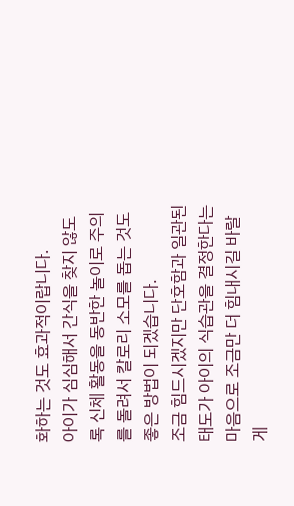화하는 것도 효과적이랍니다.
아이가 심심해서 간식을 찾지 않도록 신체 활동을 동반한 놀이로 주의를 돌려서 칼로리 소모를 돕는 것도 좋은 방법이 되겠습니다.
조금 힘드시겠지만 단호함과 일관된 태도가 아이의 식습관을 결정한다는 마음으로 조금만 더 힘내시길 바랄게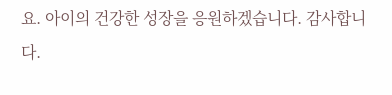요. 아이의 건강한 성장을 응원하겠습니다. 감사합니다.